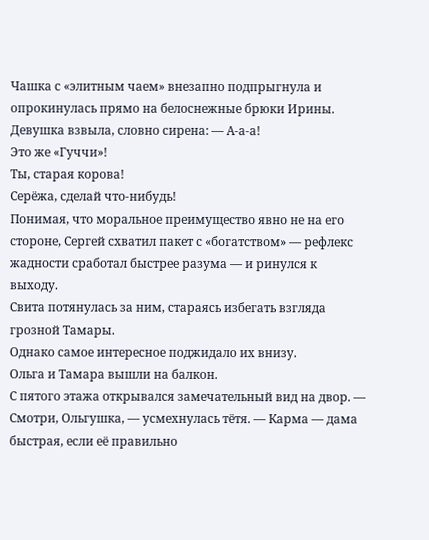Чашка с «элитным чаем» внезапно подпрыгнула и опрокинулась прямо на белоснежные брюки Ирины.
Девушка взвыла, словно сирена: — А-а-а!
Это же «Гуччи»!
Ты, старая корова!
Серёжа, сделай что-нибудь!
Понимая, что моральное преимущество явно не на его стороне, Сергей схватил пакет с «богатством» — рефлекс жадности сработал быстрее разума — и ринулся к выходу.
Свита потянулась за ним, стараясь избегать взгляда грозной Тамары.
Однако самое интересное поджидало их внизу.
Ольга и Тамара вышли на балкон.
С пятого этажа открывался замечательный вид на двор. — Смотри, Ольгушка, — усмехнулась тётя. — Карма — дама быстрая, если её правильно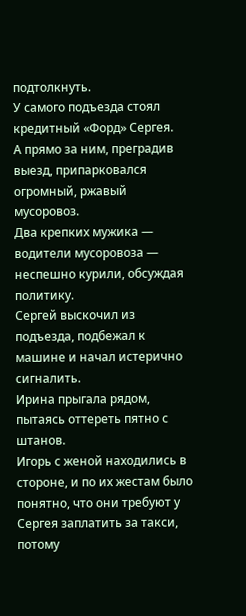подтолкнуть.
У самого подъезда стоял кредитный «Форд» Сергея.
А прямо за ним, преградив выезд, припарковался огромный, ржавый мусоровоз.
Два крепких мужика — водители мусоровоза — неспешно курили, обсуждая политику.
Сергей выскочил из подъезда, подбежал к машине и начал истерично сигналить.
Ирина прыгала рядом, пытаясь оттереть пятно с штанов.
Игорь с женой находились в стороне, и по их жестам было понятно, что они требуют у Сергея заплатить за такси, потому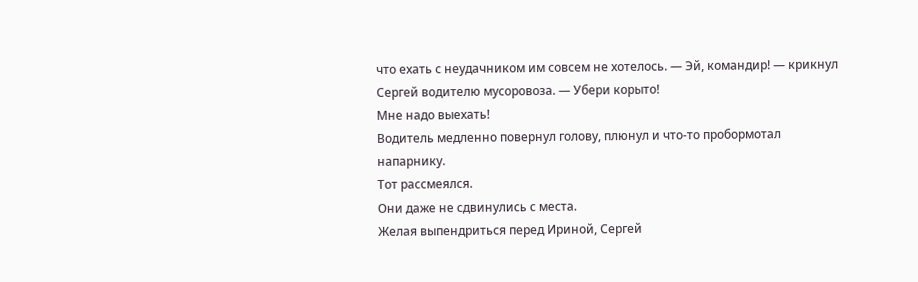что ехать с неудачником им совсем не хотелось. — Эй, командир! — крикнул Сергей водителю мусоровоза. — Убери корыто!
Мне надо выехать!
Водитель медленно повернул голову, плюнул и что-то пробормотал напарнику.
Тот рассмеялся.
Они даже не сдвинулись с места.
Желая выпендриться перед Ириной, Сергей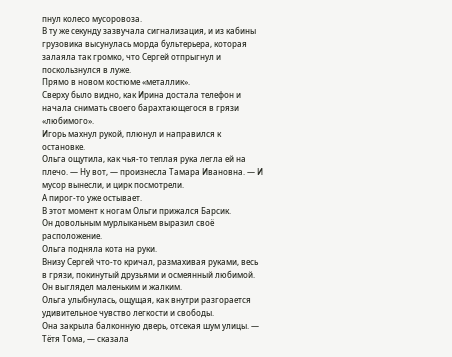пнул колесо мусоровоза.
В ту же секунду зазвучала сигнализация, и из кабины грузовика высунулась морда бультерьера, которая залаяла так громко, что Сергей отпрыгнул и поскользнулся в луже.
Прямо в новом костюме «металлик».
Сверху было видно, как Ирина достала телефон и начала снимать своего барахтающегося в грязи «любимого».
Игорь махнул рукой, плюнул и направился к остановке.
Ольга ощутила, как чья-то теплая рука легла ей на плечо. — Ну вот, — произнесла Тамара Ивановна. — И мусор вынесли, и цирк посмотрели.
А пирог-то уже остывает.
В этот момент к ногам Ольги прижался Барсик.
Он довольным мурлыканьем выразил своё расположение.
Ольга подняла кота на руки.
Внизу Сергей что-то кричал, размахивая руками, весь в грязи, покинутый друзьями и осмеянный любимой.
Он выглядел маленьким и жалким.
Ольга улыбнулась, ощущая, как внутри разгорается удивительное чувство легкости и свободы.
Она закрыла балконную дверь, отсекая шум улицы. — Тётя Тома, — сказала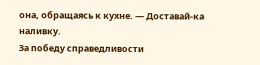она, обращаясь к кухне. — Доставай-ка наливку.
За победу справедливости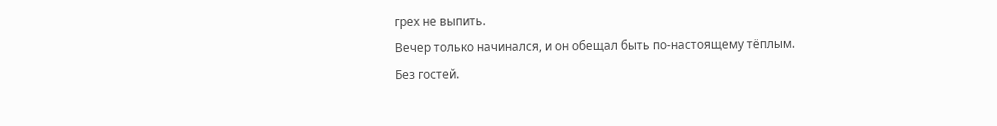грех не выпить.
Вечер только начинался, и он обещал быть по-настоящему тёплым.
Без гостей.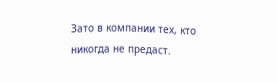Зато в компании тех, кто никогда не предаст.